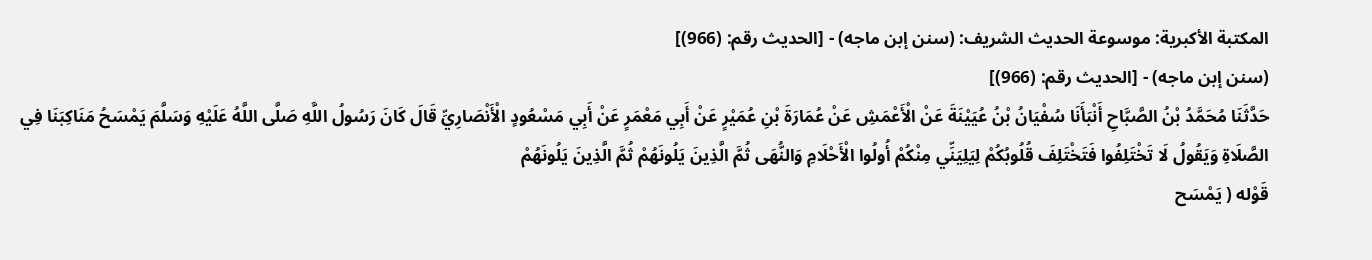المكتبة الأكبرية: موسوعة الحديث الشريف: (سنن إبن ماجه) - [الحديث رقم: (966)]
(سنن إبن ماجه) - [الحديث رقم: (966)]
حَدَّثَنَا مُحَمَّدُ بْنُ الصَّبَّاحِ أَنْبَأَنَا سُفْيَانُ بْنُ عُيَيْنَةَ عَنْ الْأَعْمَشِ عَنْ عُمَارَةَ بْنِ عُمَيْرٍ عَنْ أَبِي مَعْمَرٍ عَنْ أَبِي مَسْعُودٍ الْأَنْصَارِيِّ قَالَ كَانَ رَسُولُ اللَّهِ صَلَّى اللَّهُ عَلَيْهِ وَسَلَّمَ يَمْسَحُ مَنَاكِبَنَا فِي الصَّلَاةِ وَيَقُولُ لَا تَخْتَلِفُوا فَتَخْتَلِفَ قُلُوبُكُمْ لِيَلِيَنِّي مِنْكُمْ أُولُوا الْأَحْلَامِ وَالنُّهَى ثُمَّ الَّذِينَ يَلُونَهُمْ ثُمَّ الَّذِينَ يَلُونَهُمْ
قَوْله ( يَمْسَح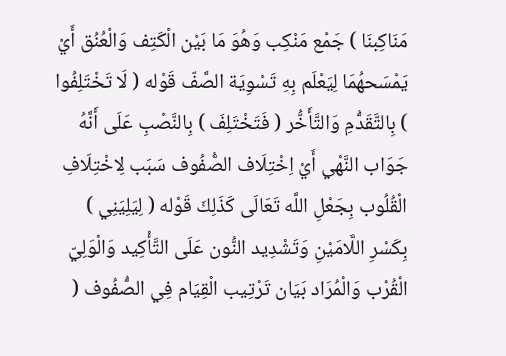مَنَاكِبنَا ) جَمْع مَنْكِب وَهُوَ مَا بَيْن الْكَتِف وَالْعُنُق أَيْ يَمْسَحهُمَا لِيَعْلَم بِهِ تَسْوِيَة الصَّفّ قَوْله ( لَا تَخْتَلِفُوا ) بِالتَّقَدُّمِ وَالتَّأَخُّر ( فَتَخْتَلِفَ ) بِالنَّصْبِ عَلَى أَنَّهُ جَوَاب النَّهْي أَيْ اِخْتِلَاف الصُّفُوف سَبَب لِاخْتِلَافِ الْقُلُوب بِجَعْلِ اللَّه تَعَالَى كَذَلِكَ قَوْله ( لِيَلِيَنِي ) بِكَسْرِ اللَّامَيْنِ وَتَشْدِيد النُّون عَلَى التَّأْكِيد وَالْوَلِيّ الْقُرْب وَالْمُرَاد بَيَان تَرْتِيب الْقِيَام فِي الصُّفُوف (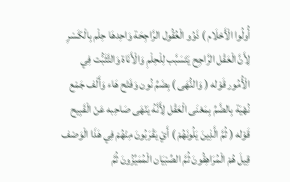أُولُوا الْأَحْلَام ) ذَوُو الْعُقُول الرَّاجِحَة وَاحِدهَا حِلْم بِالْكَسْرِ لِأَنَّ الْعَقْل الرَّاجِح يَتَسَبَّب لِلْحِلْمِ وَالْأَنَاة وَالتَّثَبُّت فِي الْأُمُور قَوْله ( وَالنُّهَى ) بِضَمِّ نُون وَفَتْح هَاء وَأَلْف جَمْع نُهْيَة بِالضَّمِّ بِمَعْنَى الْعَقْل لِأَنَّهُ يَنْهَى صَاحِبه عَنْ الْقَبِيح قَوْله ( ثُمَّ الَّذِينَ يَلُونَهُمْ ) أَيْ يَقْرَبُونَ مِنْهُمْ فِي هَذَا الْوَصْف قِيلَ هُمْ الْمُرَاهِقُونَ ثُمَّ الصِّبْيَان الْمُمَيِّزُونَ ثُمَّ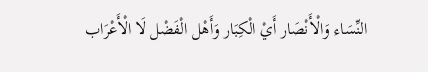النِّسَاء وَالْأَنْصَار أَيْ الْكِبَار وَأَهْل الْفَضْل لَا الْأَعْرَاب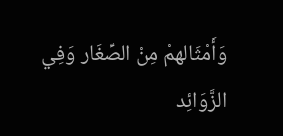وَأَمْثَالهمْ مِنْ الصِّغَار وَفِي الزَّوَائِد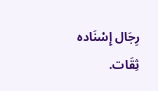رِجَال إِسْنَاده ثِقَات.